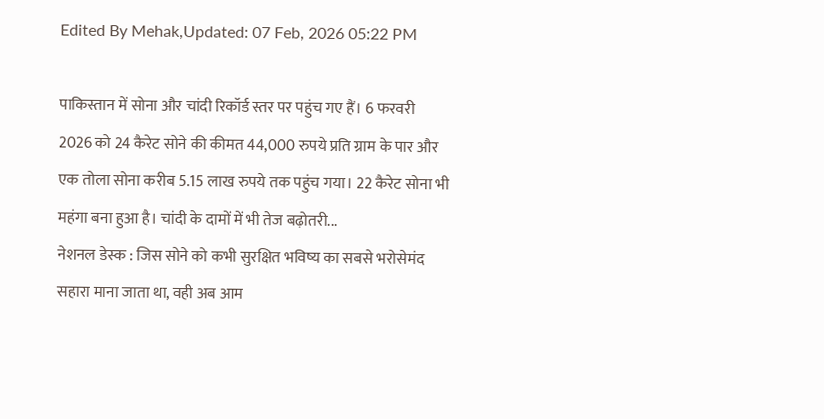Edited By Mehak,Updated: 07 Feb, 2026 05:22 PM

पाकिस्तान में सोना और चांदी रिकॉर्ड स्तर पर पहुंच गए हैं। 6 फरवरी 2026 को 24 कैरेट सोने की कीमत 44,000 रुपये प्रति ग्राम के पार और एक तोला सोना करीब 5.15 लाख रुपये तक पहुंच गया। 22 कैरेट सोना भी महंगा बना हुआ है। चांदी के दामों में भी तेज बढ़ोतरी...
नेशनल डेस्क : जिस सोने को कभी सुरक्षित भविष्य का सबसे भरोसेमंद सहारा माना जाता था, वही अब आम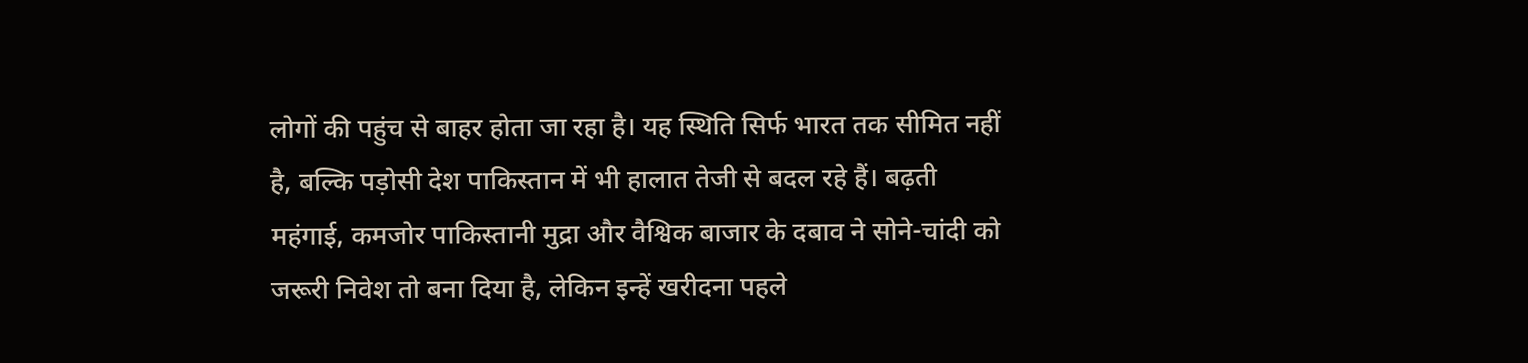लोगों की पहुंच से बाहर होता जा रहा है। यह स्थिति सिर्फ भारत तक सीमित नहीं है, बल्कि पड़ोसी देश पाकिस्तान में भी हालात तेजी से बदल रहे हैं। बढ़ती महंगाई, कमजोर पाकिस्तानी मुद्रा और वैश्विक बाजार के दबाव ने सोने-चांदी को जरूरी निवेश तो बना दिया है, लेकिन इन्हें खरीदना पहले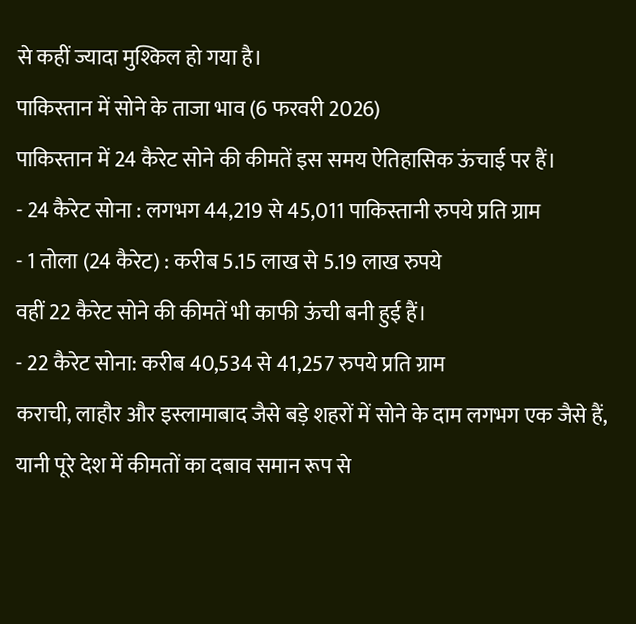से कहीं ज्यादा मुश्किल हो गया है।
पाकिस्तान में सोने के ताजा भाव (6 फरवरी 2026)
पाकिस्तान में 24 कैरेट सोने की कीमतें इस समय ऐतिहासिक ऊंचाई पर हैं।
- 24 कैरेट सोना : लगभग 44,219 से 45,011 पाकिस्तानी रुपये प्रति ग्राम
- 1 तोला (24 कैरेट) : करीब 5.15 लाख से 5.19 लाख रुपये
वहीं 22 कैरेट सोने की कीमतें भी काफी ऊंची बनी हुई हैं।
- 22 कैरेट सोना: करीब 40,534 से 41,257 रुपये प्रति ग्राम
कराची, लाहौर और इस्लामाबाद जैसे बड़े शहरों में सोने के दाम लगभग एक जैसे हैं, यानी पूरे देश में कीमतों का दबाव समान रूप से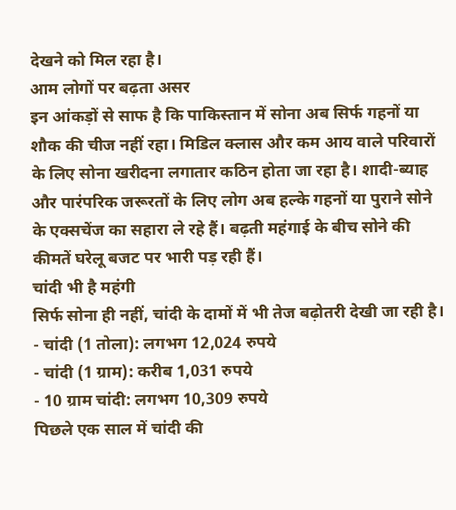देखने को मिल रहा है।
आम लोगों पर बढ़ता असर
इन आंकड़ों से साफ है कि पाकिस्तान में सोना अब सिर्फ गहनों या शौक की चीज नहीं रहा। मिडिल क्लास और कम आय वाले परिवारों के लिए सोना खरीदना लगातार कठिन होता जा रहा है। शादी-ब्याह और पारंपरिक जरूरतों के लिए लोग अब हल्के गहनों या पुराने सोने के एक्सचेंज का सहारा ले रहे हैं। बढ़ती महंगाई के बीच सोने की कीमतें घरेलू बजट पर भारी पड़ रही हैं।
चांदी भी है महंगी
सिर्फ सोना ही नहीं, चांदी के दामों में भी तेज बढ़ोतरी देखी जा रही है।
- चांदी (1 तोला): लगभग 12,024 रुपये
- चांदी (1 ग्राम): करीब 1,031 रुपये
- 10 ग्राम चांदी: लगभग 10,309 रुपये
पिछले एक साल में चांदी की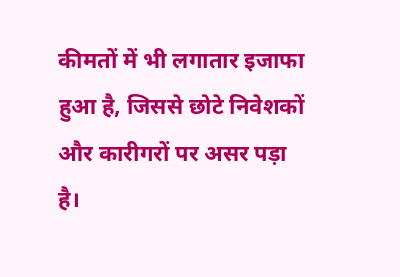कीमतों में भी लगातार इजाफा हुआ है, जिससे छोटे निवेशकों और कारीगरों पर असर पड़ा है।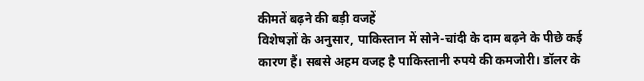कीमतें बढ़ने की बड़ी वजहें
विशेषज्ञों के अनुसार, पाकिस्तान में सोने-चांदी के दाम बढ़ने के पीछे कई कारण हैं। सबसे अहम वजह है पाकिस्तानी रुपये की कमजोरी। डॉलर के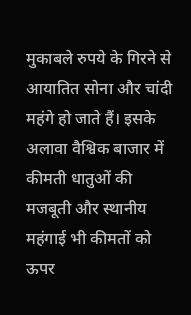मुकाबले रुपये के गिरने से आयातित सोना और चांदी महंगे हो जाते हैं। इसके अलावा वैश्विक बाजार में कीमती धातुओं की मजबूती और स्थानीय महंगाई भी कीमतों को ऊपर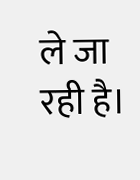ले जा रही है।